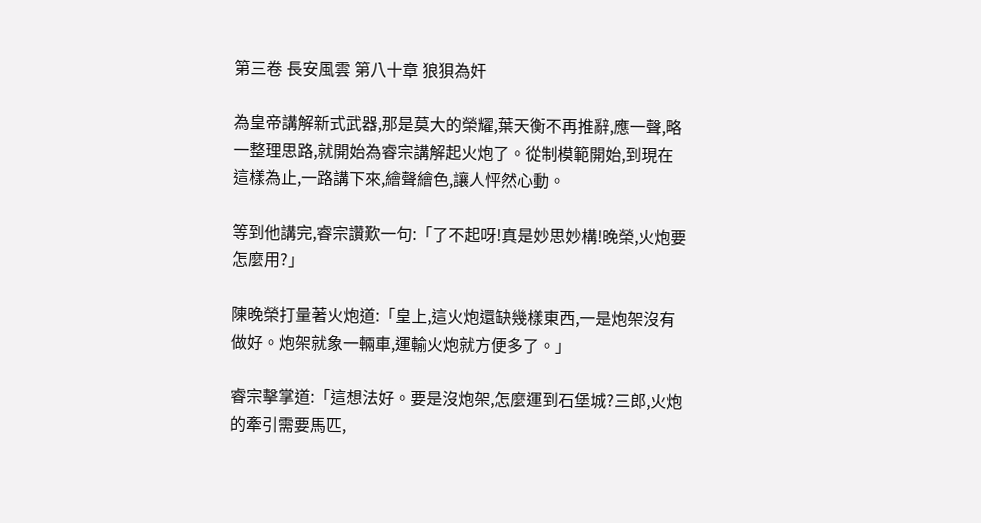第三卷 長安風雲 第八十章 狼狽為奸

為皇帝講解新式武器,那是莫大的榮耀,葉天衡不再推辭,應一聲,略一整理思路,就開始為睿宗講解起火炮了。從制模範開始,到現在這樣為止,一路講下來,繪聲繪色,讓人怦然心動。

等到他講完,睿宗讚歎一句:「了不起呀!真是妙思妙構!晚榮,火炮要怎麼用?」

陳晚榮打量著火炮道:「皇上,這火炮還缺幾樣東西,一是炮架沒有做好。炮架就象一輛車,運輸火炮就方便多了。」

睿宗擊掌道:「這想法好。要是沒炮架,怎麼運到石堡城?三郎,火炮的牽引需要馬匹,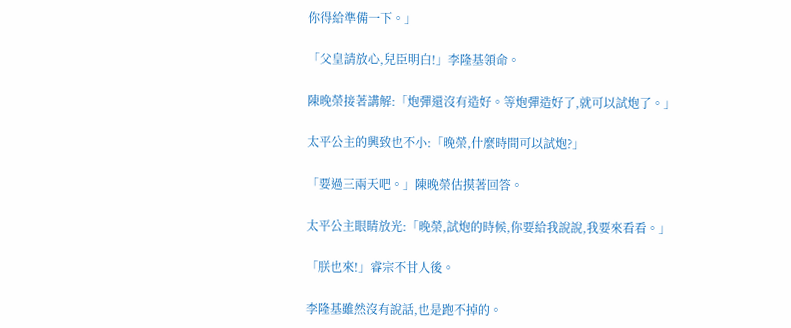你得給準備一下。」

「父皇請放心,兒臣明白!」李隆基領命。

陳晚榮接著講解:「炮彈還沒有造好。等炮彈造好了,就可以試炮了。」

太平公主的興致也不小:「晚榮,什麼時間可以試炮?」

「要過三兩天吧。」陳晚榮估摸著回答。

太平公主眼睛放光:「晚榮,試炮的時候,你要給我說說,我要來看看。」

「朕也來!」睿宗不甘人後。

李隆基雖然沒有說話,也是跑不掉的。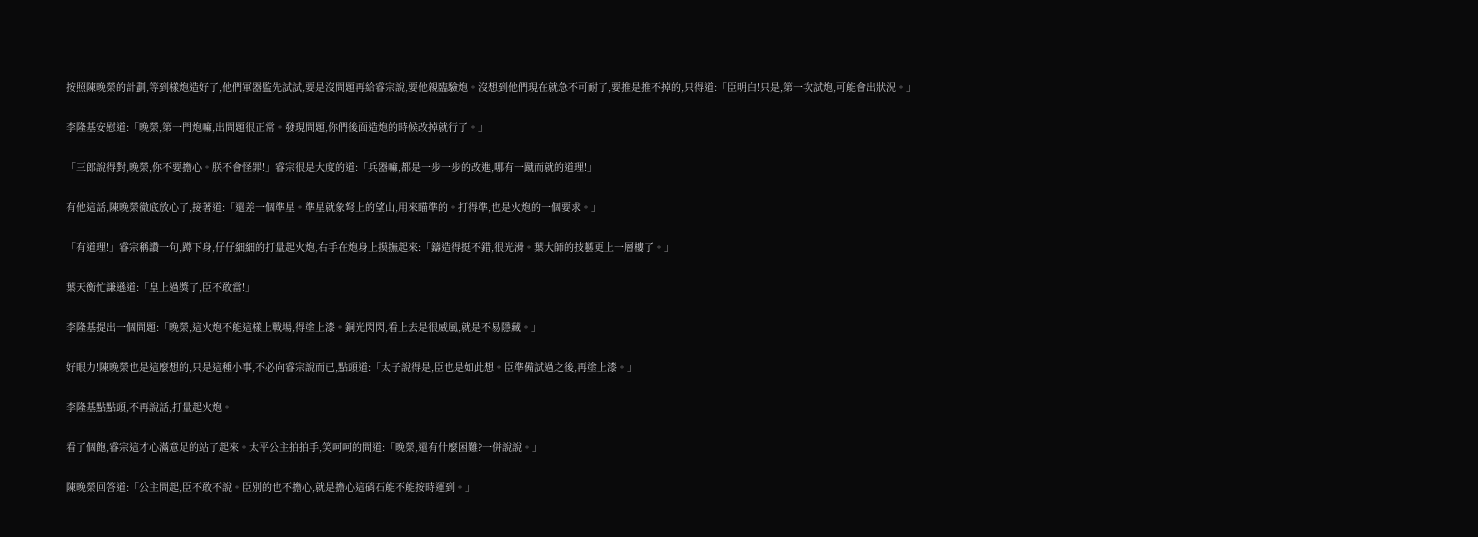按照陳晚榮的計劃,等到樣炮造好了,他們軍器監先試試,要是沒問題再給睿宗說,要他親臨驗炮。沒想到他們現在就急不可耐了,要推是推不掉的,只得道:「臣明白!只是,第一次試炮,可能會出狀況。」

李隆基安慰道:「晚榮,第一門炮嘛,出問題很正常。發現問題,你們後面造炮的時候改掉就行了。」

「三郎說得對,晚榮,你不要擔心。朕不會怪罪!」睿宗很是大度的道:「兵器嘛,都是一步一步的改進,哪有一蹴而就的道理!」

有他這話,陳晚榮徹底放心了,接著道:「還差一個準星。準星就象弩上的望山,用來瞄準的。打得準,也是火炮的一個要求。」

「有道理!」睿宗稱讚一句,蹲下身,仔仔細細的打量起火炮,右手在炮身上摸撫起來:「鑄造得挺不錯,很光滑。葉大師的技藝更上一層樓了。」

葉天衡忙謙遜道:「皇上過獎了,臣不敢當!」

李隆基提出一個問題:「晚榮,這火炮不能這樣上戰場,得塗上漆。銅光閃閃,看上去是很威風,就是不易隱藏。」

好眼力!陳晚榮也是這麼想的,只是這種小事,不必向睿宗說而已,點頭道:「太子說得是,臣也是如此想。臣準備試過之後,再塗上漆。」

李隆基點點頭,不再說話,打量起火炮。

看了個飽,睿宗這才心滿意足的站了起來。太平公主拍拍手,笑呵呵的問道:「晚榮,還有什麼困難?一併說說。」

陳晚榮回答道:「公主問起,臣不敢不說。臣別的也不擔心,就是擔心這硝石能不能按時運到。」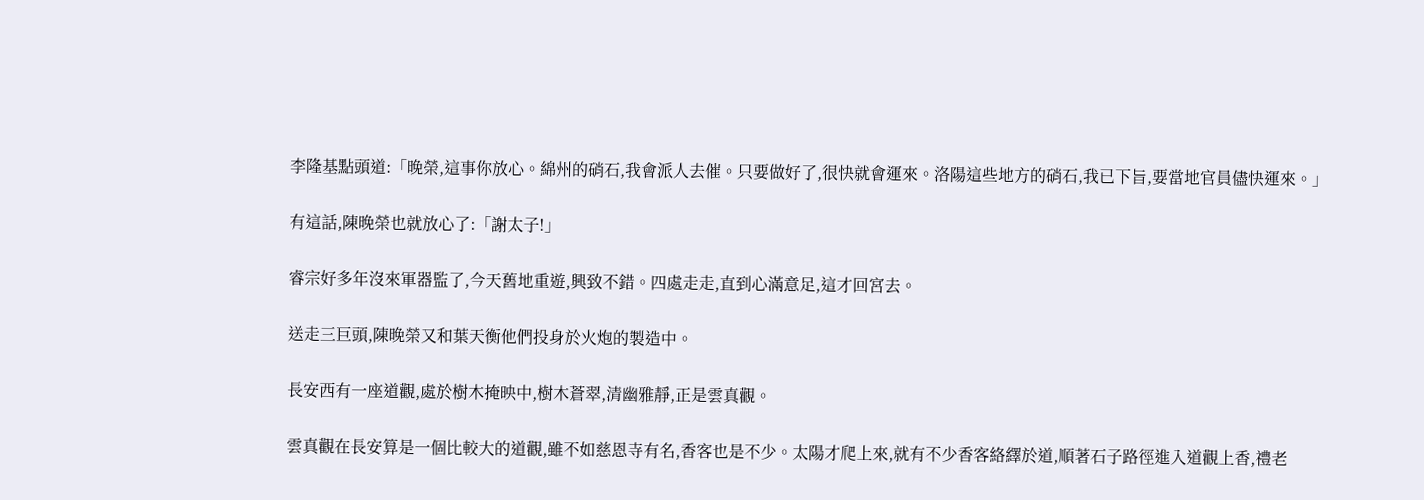李隆基點頭道:「晚榮,這事你放心。綿州的硝石,我會派人去催。只要做好了,很快就會運來。洛陽這些地方的硝石,我已下旨,要當地官員儘快運來。」

有這話,陳晚榮也就放心了:「謝太子!」

睿宗好多年沒來軍器監了,今天舊地重遊,興致不錯。四處走走,直到心滿意足,這才回宮去。

送走三巨頭,陳晚榮又和葉天衡他們投身於火炮的製造中。

長安西有一座道觀,處於樹木掩映中,樹木蒼翠,清幽雅靜,正是雲真觀。

雲真觀在長安算是一個比較大的道觀,雖不如慈恩寺有名,香客也是不少。太陽才爬上來,就有不少香客絡繹於道,順著石子路徑進入道觀上香,禮老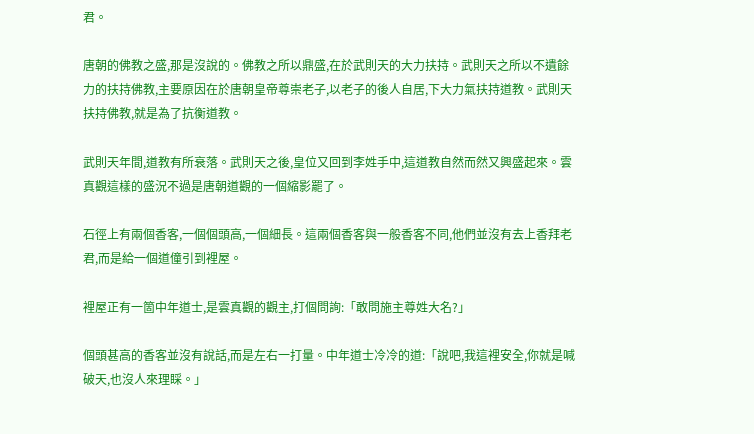君。

唐朝的佛教之盛,那是沒說的。佛教之所以鼎盛,在於武則天的大力扶持。武則天之所以不遺餘力的扶持佛教,主要原因在於唐朝皇帝尊崇老子,以老子的後人自居,下大力氣扶持道教。武則天扶持佛教,就是為了抗衡道教。

武則天年間,道教有所衰落。武則天之後,皇位又回到李姓手中,這道教自然而然又興盛起來。雲真觀這樣的盛況不過是唐朝道觀的一個縮影罷了。

石徑上有兩個香客,一個個頭高,一個細長。這兩個香客與一般香客不同,他們並沒有去上香拜老君,而是給一個道僮引到裡屋。

裡屋正有一箇中年道士,是雲真觀的觀主,打個問詢:「敢問施主尊姓大名?」

個頭甚高的香客並沒有說話,而是左右一打量。中年道士冷冷的道:「說吧,我這裡安全,你就是喊破天,也沒人來理睬。」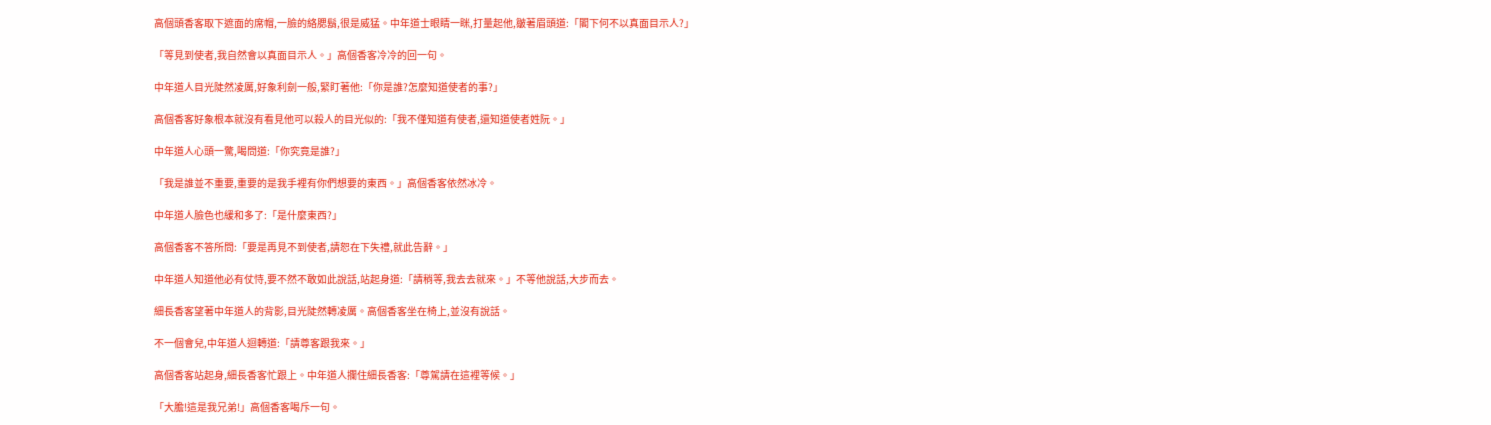高個頭香客取下遮面的席帽,一臉的絡腮鬍,很是威猛。中年道士眼睛一眯,打量起他,皺著眉頭道:「閣下何不以真面目示人?」

「等見到使者,我自然會以真面目示人。」高個香客冷冷的回一句。

中年道人目光陡然凌厲,好象利劍一般,緊盯著他:「你是誰?怎麼知道使者的事?」

高個香客好象根本就沒有看見他可以殺人的目光似的:「我不僅知道有使者,還知道使者姓阮。」

中年道人心頭一驚,喝問道:「你究竟是誰?」

「我是誰並不重要,重要的是我手裡有你們想要的東西。」高個香客依然冰冷。

中年道人臉色也緩和多了:「是什麼東西?」

高個香客不答所問:「要是再見不到使者,請恕在下失禮,就此告辭。」

中年道人知道他必有仗恃,要不然不敢如此說話,站起身道:「請稍等,我去去就來。」不等他說話,大步而去。

細長香客望著中年道人的背影,目光陡然轉凌厲。高個香客坐在椅上,並沒有說話。

不一個會兒,中年道人迴轉道:「請尊客跟我來。」

高個香客站起身,細長香客忙跟上。中年道人攔住細長香客:「尊駕請在這裡等候。」

「大膽!這是我兄弟!」高個香客喝斥一句。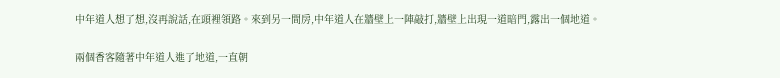中年道人想了想,沒再說話,在頭裡領路。來到另一間房,中年道人在牆壁上一陣敲打,牆壁上出現一道暗門,露出一個地道。

兩個香客隨著中年道人進了地道,一直朝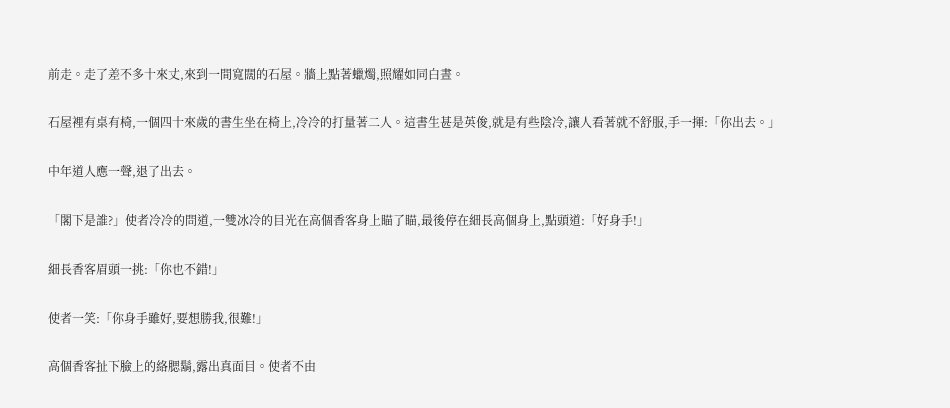前走。走了差不多十來丈,來到一間寬闊的石屋。牆上點著蠟燭,照耀如同白晝。

石屋裡有桌有椅,一個四十來歲的書生坐在椅上,冷冷的打量著二人。這書生甚是英俊,就是有些陰冷,讓人看著就不舒服,手一揮:「你出去。」

中年道人應一聲,退了出去。

「閣下是誰?」使者冷冷的問道,一雙冰冷的目光在高個香客身上瞄了瞄,最後停在細長高個身上,點頭道:「好身手!」

細長香客眉頭一挑:「你也不錯!」

使者一笑:「你身手雖好,要想勝我,很難!」

高個香客扯下臉上的絡腮鬍,露出真面目。使者不由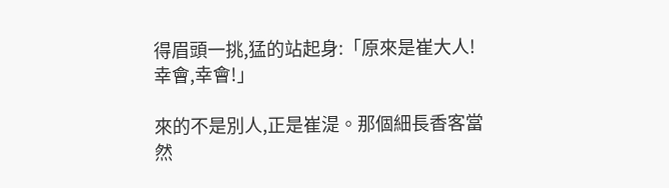得眉頭一挑,猛的站起身:「原來是崔大人!幸會,幸會!」

來的不是別人,正是崔湜。那個細長香客當然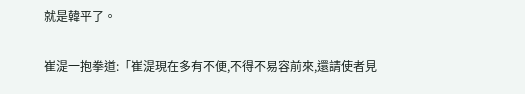就是韓平了。

崔湜一抱拳道:「崔湜現在多有不便,不得不易容前來,還請使者見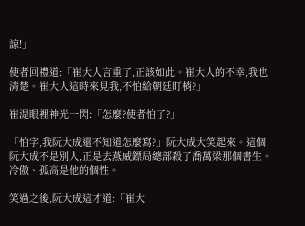諒!」

使者回禮道:「崔大人言重了,正該如此。崔大人的不幸,我也清楚。崔大人這時來見我,不怕給朝廷盯梢?」

崔湜眼裡神光一閃:「怎麼?使者怕了?」

「怕字,我阮大成還不知道怎麼寫?」阮大成大笑起來。這個阮大成不是別人,正是去燕威鏢局總部殺了喬萬梁那個書生。冷傲、孤高是他的個性。

笑過之後,阮大成這才道:「崔大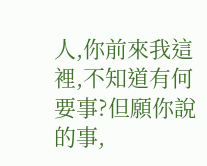人,你前來我這裡,不知道有何要事?但願你說的事,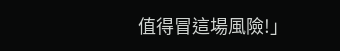值得冒這場風險!」